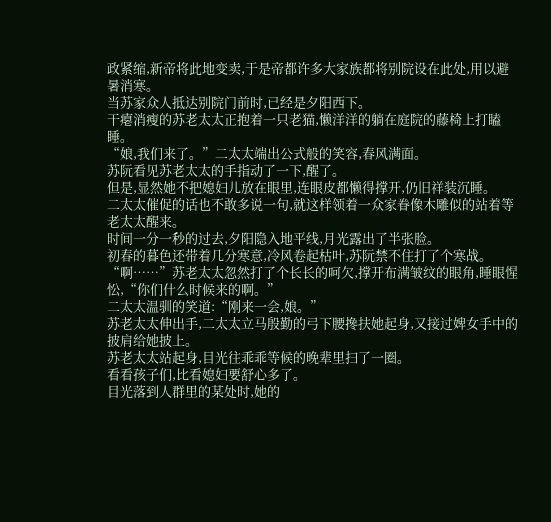政紧缩,新帝将此地变卖,于是帝都许多大家族都将别院设在此处,用以避暑消寒。
当苏家众人抵达别院门前时,已经是夕阳西下。
干瘪消瘦的苏老太太正抱着一只老猫,懒洋洋的躺在庭院的藤椅上打瞌睡。
“娘,我们来了。”二太太端出公式般的笑容,春风满面。
苏阮看见苏老太太的手指动了一下,醒了。
但是,显然她不把媳妇儿放在眼里,连眼皮都懒得撑开,仍旧祥装沉睡。
二太太催促的话也不敢多说一句,就这样领着一众家眷像木雕似的站着等老太太醒来。
时间一分一秒的过去,夕阳隐入地平线,月光露出了半张脸。
初春的暮色还带着几分寒意,冷风卷起枯叶,苏阮禁不住打了个寒战。
“啊……”苏老太太忽然打了个长长的呵欠,撑开布满皱纹的眼角,睡眼惺忪,“你们什么时候来的啊。”
二太太温驯的笑道:“刚来一会,娘。”
苏老太太伸出手,二太太立马殷勤的弓下腰搀扶她起身,又接过婢女手中的披肩给她披上。
苏老太太站起身,目光往乖乖等候的晚辈里扫了一圈。
看看孩子们,比看媳妇要舒心多了。
目光落到人群里的某处时,她的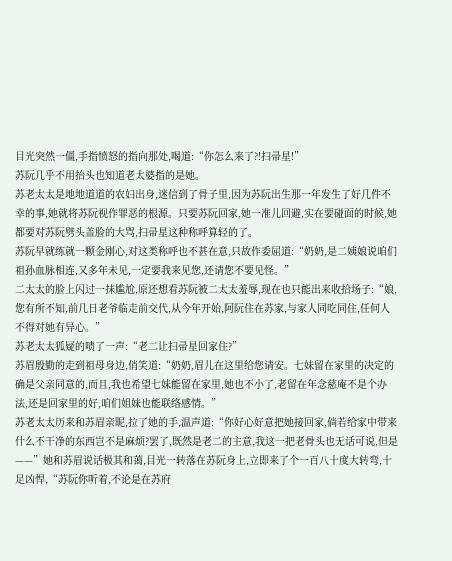目光突然一僵,手指愤怒的指向那处,喝道:“你怎么来了?!扫帚星!”
苏阮几乎不用抬头也知道老太婆指的是她。
苏老太太是地地道道的农妇出身,迷信到了骨子里,因为苏阮出生那一年发生了好几件不幸的事,她就将苏阮视作罪恶的根源。只要苏阮回家,她一准儿回避,实在要碰面的时候,她都要对苏阮劈头盖脸的大骂,扫帚星这种称呼算轻的了。
苏阮早就练就一颗金刚心,对这类称呼也不甚在意,只故作委屈道:“奶奶,是二姨娘说咱们祖孙血脉相连,又多年未见,一定要我来见您,还请您不要见怪。”
二太太的脸上闪过一抹尴尬,原还想看苏阮被二太太羞辱,现在也只能出来收拾场子:“娘,您有所不知,前几日老爷临走前交代,从今年开始,阿阮住在苏家,与家人同吃同住,任何人不得对她有异心。”
苏老太太狐疑的啧了一声:“老二让扫帚星回家住?”
苏眉殷勤的走到祖母身边,俏笑道:“奶奶,眉儿在这里给您请安。七妹留在家里的决定的确是父亲同意的,而且,我也希望七妹能留在家里,她也不小了,老留在年念慈庵不是个办法,还是回家里的好,咱们姐妹也能联络感情。”
苏老太太历来和苏眉亲昵,拉了她的手,温声道:“你好心好意把她接回家,倘若给家中带来什么不干净的东西岂不是麻烦?罢了,既然是老二的主意,我这一把老骨头也无话可说,但是——”她和苏眉说话极其和蔼,目光一转落在苏阮身上,立即来了个一百八十度大转弯,十足凶悍,“苏阮你听着,不论是在苏府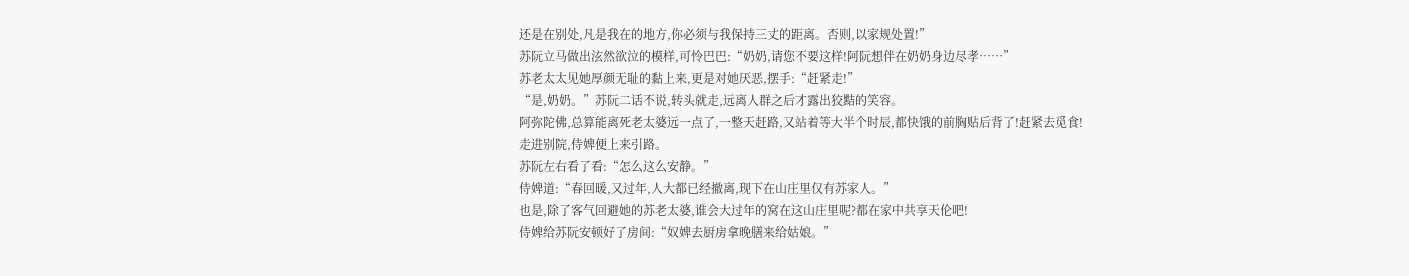还是在别处,凡是我在的地方,你必须与我保持三丈的距离。否则,以家规处置!”
苏阮立马做出泫然欲泣的模样,可怜巴巴:“奶奶,请您不要这样!阿阮想伴在奶奶身边尽孝……”
苏老太太见她厚颜无耻的黏上来,更是对她厌恶,摆手:“赶紧走!”
“是,奶奶。”苏阮二话不说,转头就走,远离人群之后才露出狡黠的笑容。
阿弥陀佛,总算能离死老太婆远一点了,一整天赶路,又站着等大半个时辰,都快饿的前胸贴后背了!赶紧去觅食!
走进别院,侍婢便上来引路。
苏阮左右看了看:“怎么这么安静。”
侍婢道:“春回暖,又过年,人大都已经撤离,现下在山庄里仅有苏家人。”
也是,除了客气回避她的苏老太婆,谁会大过年的窝在这山庄里呢?都在家中共享天伦吧!
侍婢给苏阮安顿好了房间:“奴婢去厨房拿晚膳来给姑娘。”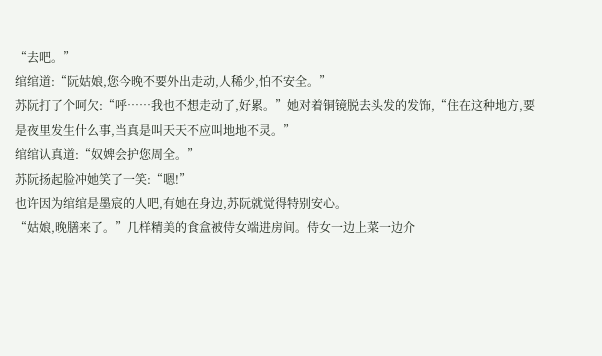“去吧。”
绾绾道:“阮姑娘,您今晚不要外出走动,人稀少,怕不安全。”
苏阮打了个呵欠:“呼……我也不想走动了,好累。”她对着铜镜脱去头发的发饰,“住在这种地方,要是夜里发生什么事,当真是叫天天不应叫地地不灵。”
绾绾认真道:“奴婢会护您周全。”
苏阮扬起脸冲她笑了一笑:“嗯!”
也许因为绾绾是墨宸的人吧,有她在身边,苏阮就觉得特别安心。
“姑娘,晚膳来了。”几样精美的食盒被侍女端进房间。侍女一边上菜一边介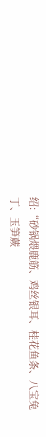绍:“砂锅煨鹿筋、鸡丝银耳、桂花鱼条、八宝兔丁、玉笋蕨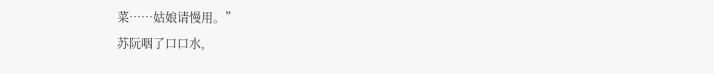菜……姑娘请慢用。”
苏阮咽了口口水,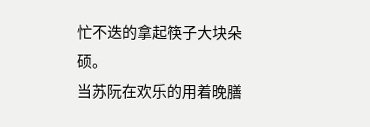忙不迭的拿起筷子大块朵硕。
当苏阮在欢乐的用着晚膳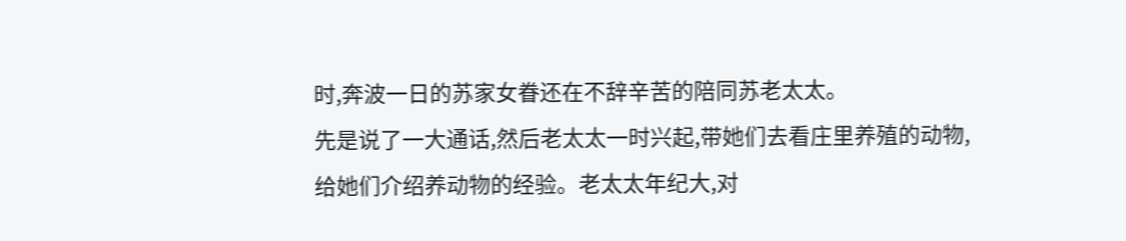时,奔波一日的苏家女眷还在不辞辛苦的陪同苏老太太。
先是说了一大通话,然后老太太一时兴起,带她们去看庄里养殖的动物,给她们介绍养动物的经验。老太太年纪大,对